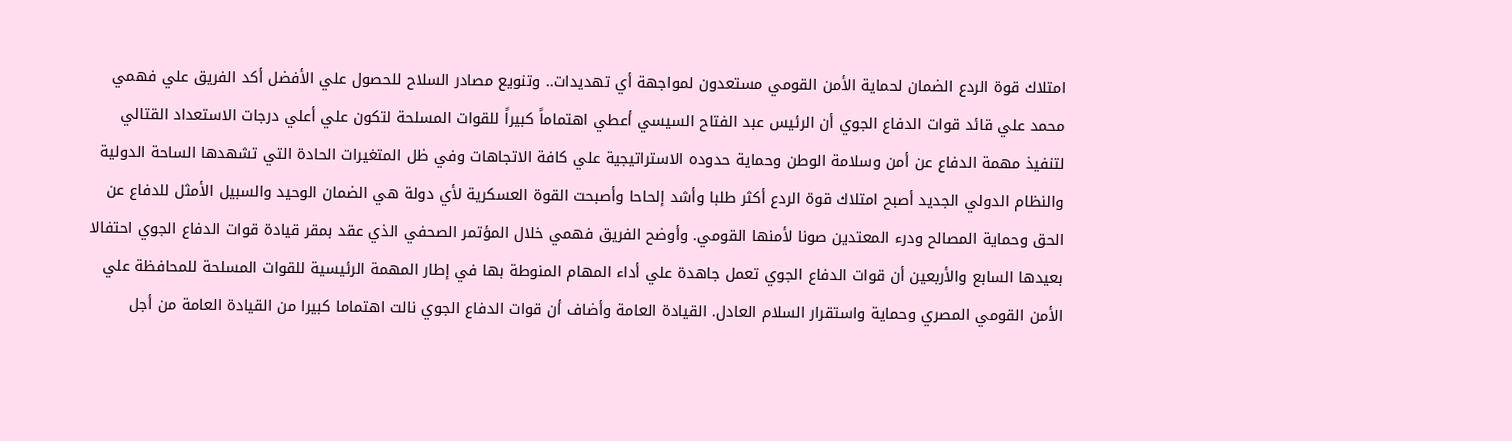امتلاك قوة الردع الضمان لحماية الأمن القومي مستعدون لمواجهة أي تهديدات.. وتنويع مصادر السلاح للحصول علي الأفضل أكد الفريق علي فهمي محمد علي قائد قوات الدفاع الجوي أن الرئيس عبد الفتاح السيسي أعطي اهتماماً كبيراً للقوات المسلحة لتكون علي أعلي درجات الاستعداد القتالي لتنفيذ مهمة الدفاع عن أمن وسلامة الوطن وحماية حدوده الاستراتيجية علي كافة الاتجاهات وفي ظل المتغيرات الحادة التي تشهدها الساحة الدولية والنظام الدولي الجديد أصبح امتلاك قوة الردع أكثر طلبا وأشد إلحاحا وأصبحت القوة العسكرية لأي دولة هي الضمان الوحيد والسبيل الأمثل للدفاع عن الحق وحماية المصالح ودرء المعتدين صونا لأمنها القومي. وأوضح الفريق فهمي خلال المؤتمر الصحفي الذي عقد بمقر قيادة قوات الدفاع الجوي احتفالا بعيدها السابع والأربعين أن قوات الدفاع الجوي تعمل جاهدة علي أداء المهام المنوطة بها في إطار المهمة الرئيسية للقوات المسلحة للمحافظة علي الأمن القومي المصري وحماية واستقرار السلام العادل. القيادة العامة وأضاف أن قوات الدفاع الجوي نالت اهتماما كبيرا من القيادة العامة من أجل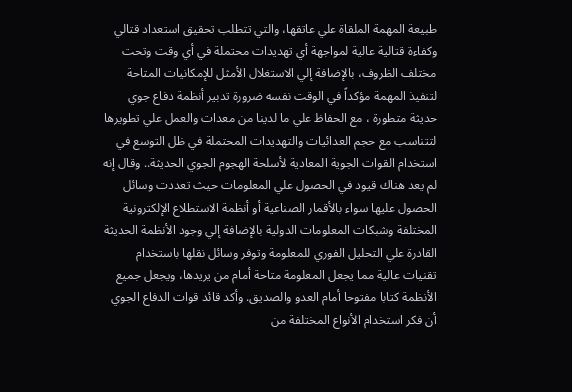طبيعة المهمة الملقاة علي عاتقها، والتي تتطلب تحقيق استعداد قتالي وكفاءة قتالية عالية لمواجهة أي تهديدات محتملة في أي وقت وتحت مختلف الظروف، بالإضافة إلي الاستغلال الأمثل للإمكانيات المتاحة لتنفيذ المهمة مؤكداً في الوقت نفسه ضرورة تدبير أنظمة دفاع جوي حديثة متطورة ، مع الحفاظ علي ما لدينا من معدات والعمل علي تطويرها لتتناسب مع حجم العدائيات والتهديدات المحتملة في ظل التوسع في استخدام القوات الجوية المعادية لأسلحة الهجوم الجوي الحديثة.. وقال إنه لم يعد هناك قيود في الحصول علي المعلومات حيث تعددت وسائل الحصول عليها سواء بالأقمار الصناعية أو أنظمة الاستطلاع الإلكترونية المختلفة وشبكات المعلومات الدولية بالإضافة إلي وجود الأنظمة الحديثة القادرة علي التحليل الفوري للمعلومة وتوفر وسائل نقلها باستخدام تقنيات عالية مما يجعل المعلومة متاحة أمام من يريدها، ويجعل جميع الأنظمة كتابا مفتوحا أمام العدو والصديق. وأكد قائد قوات الدفاع الجوي أن فكر استخدام الأنواع المختلفة من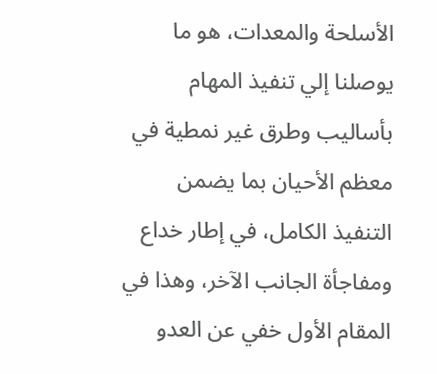الأسلحة والمعدات، هو ما يوصلنا إلي تنفيذ المهام بأساليب وطرق غير نمطية في معظم الأحيان بما يضمن التنفيذ الكامل، في إطار خداع ومفاجأة الجانب الآخر، وهذا في المقام الأول خفي عن العدو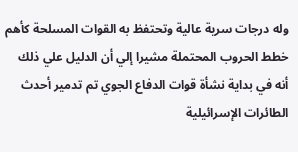وله درجات سرية عالية وتحتفظ به القوات المسلحة كأهم خطط الحروب المحتملة مشيرا إلي أن الدليل علي ذلك أنه في بداية نشأة قوات الدفاع الجوي تم تدمير أحدث الطائرات الإسرائيلية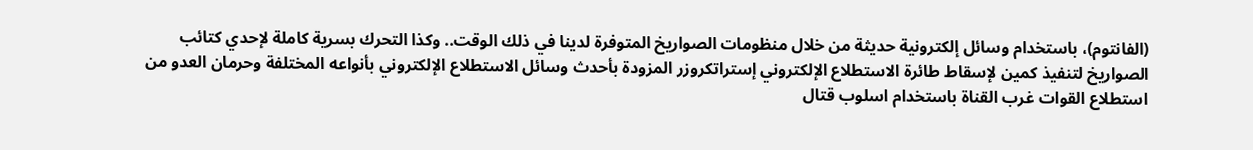(الفانتوم)، باستخدام وسائل إلكترونية حديثة من خلال منظومات الصواريخ المتوفرة لدينا في ذلك الوقت.. وكذا التحرك بسرية كاملة لإحدي كتائب الصواريخ لتنفيذ كمين لإسقاط طائرة الاستطلاع الإلكتروني إستراتكروزر المزودة بأحدث وسائل الاستطلاع الإلكتروني بأنواعه المختلفة وحرمان العدو من استطلاع القوات غرب القناة باستخدام اسلوب قتال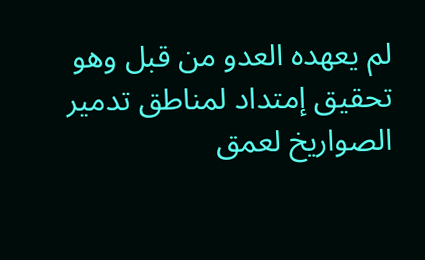لم يعهده العدو من قبل وهو تحقيق إمتداد لمناطق تدمير الصواريخ لعمق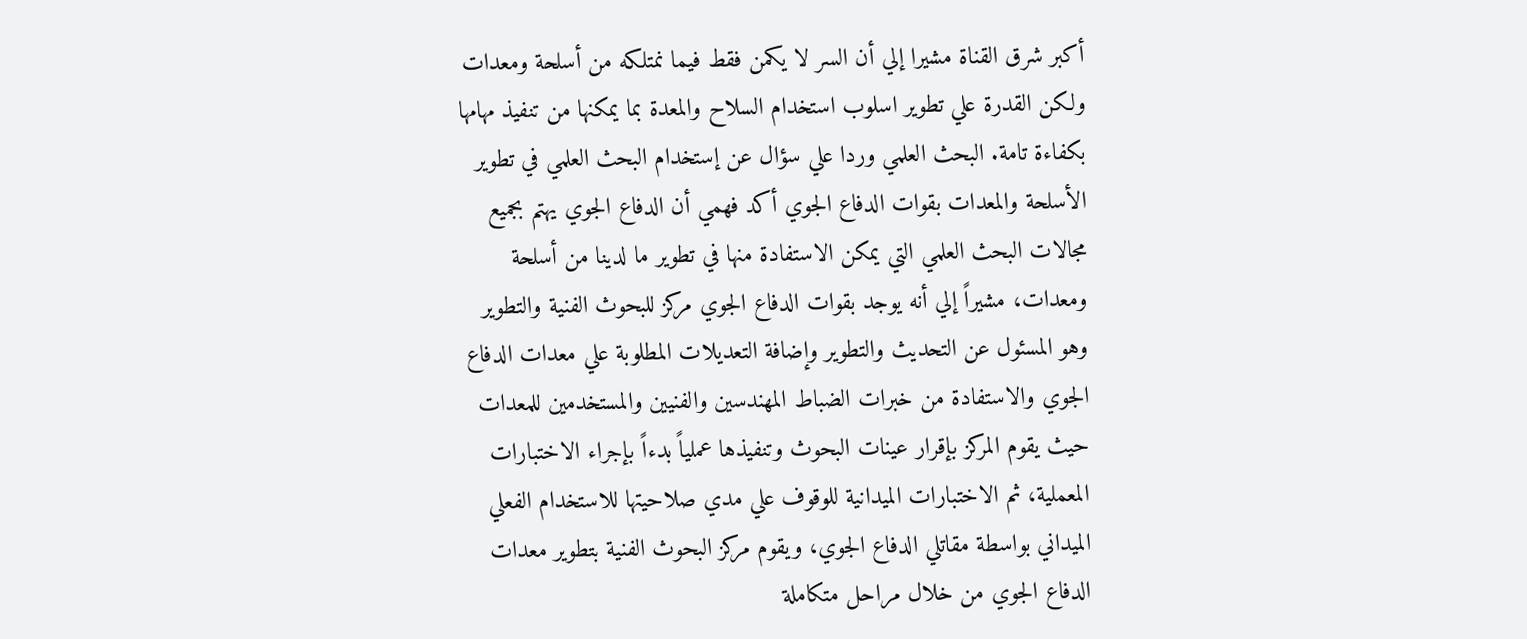أكبر شرق القناة مشيرا إلي أن السر لا يكمن فقط فيما نمتلكه من أسلحة ومعدات ولكن القدرة علي تطوير اسلوب استخدام السلاح والمعدة بما يمكنها من تنفيذ مهامها بكفاءة تامة. البحث العلمي وردا علي سؤال عن إستخدام البحث العلمي في تطوير الأسلحة والمعدات بقوات الدفاع الجوي أكد فهمي أن الدفاع الجوي يهتم بجميع مجالات البحث العلمي التي يمكن الاستفادة منها في تطوير ما لدينا من أسلحة ومعدات، مشيراً إلي أنه يوجد بقوات الدفاع الجوي مركز للبحوث الفنية والتطوير وهو المسئول عن التحديث والتطوير وإضافة التعديلات المطلوبة علي معدات الدفاع الجوي والاستفادة من خبرات الضباط المهندسين والفنيين والمستخدمين للمعدات حيث يقوم المركز بإقرار عينات البحوث وتنفيذها عملياً بدءاً بإجراء الاختبارات المعملية، ثم الاختبارات الميدانية للوقوف علي مدي صلاحيتها للاستخدام الفعلي الميداني بواسطة مقاتلي الدفاع الجوي، ويقوم مركز البحوث الفنية بتطوير معدات الدفاع الجوي من خلال مراحل متكاملة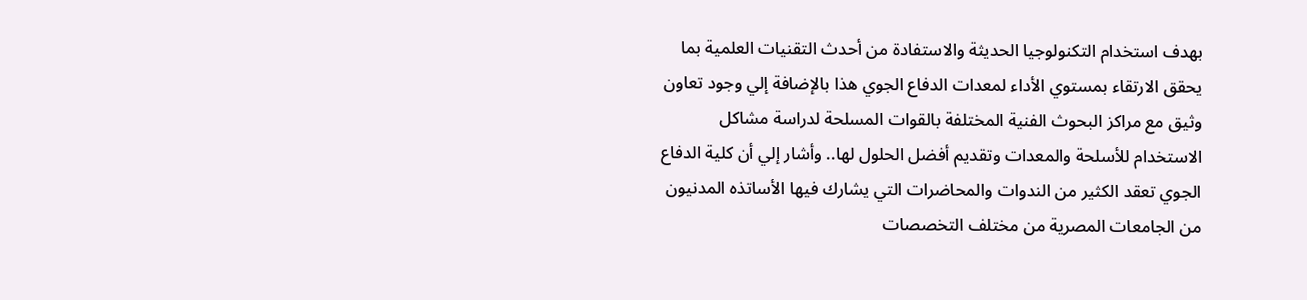بهدف استخدام التكنولوجيا الحديثة والاستفادة من أحدث التقنيات العلمية بما يحقق الارتقاء بمستوي الأداء لمعدات الدفاع الجوي هذا بالإضافة إلي وجود تعاون وثيق مع مراكز البحوث الفنية المختلفة بالقوات المسلحة لدراسة مشاكل الاستخدام للأسلحة والمعدات وتقديم أفضل الحلول لها.. وأشار إلي أن كلية الدفاع الجوي تعقد الكثير من الندوات والمحاضرات التي يشارك فيها الأساتذه المدنيون من الجامعات المصرية من مختلف التخصصات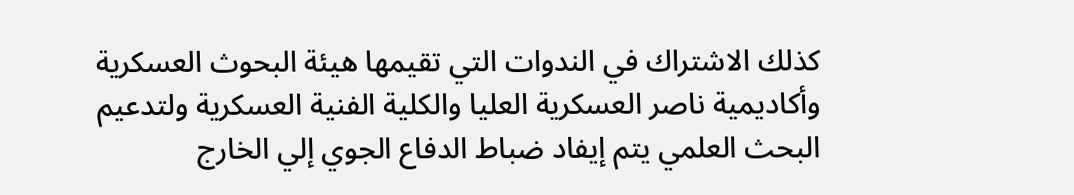كذلك الاشتراك في الندوات التي تقيمها هيئة البحوث العسكرية وأكاديمية ناصر العسكرية العليا والكلية الفنية العسكرية ولتدعيم البحث العلمي يتم إيفاد ضباط الدفاع الجوي إلي الخارج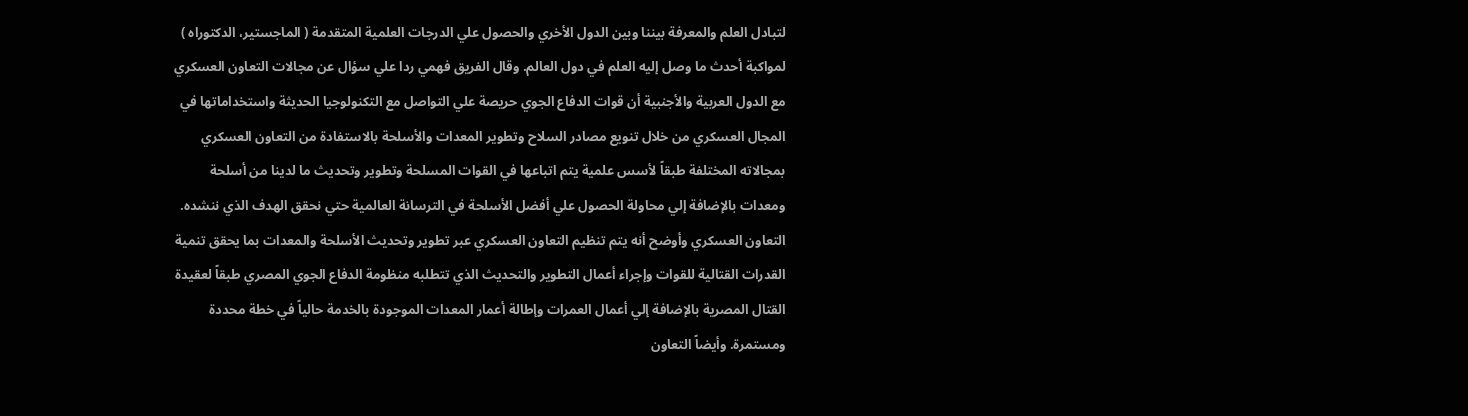لتبادل العلم والمعرفة بيننا وبين الدول الأخري والحصول علي الدرجات العلمية المتقدمة ( الماجستير، الدكتوراه ) لمواكبة أحدث ما وصل إليه العلم في دول العالم. وقال الفريق فهمي ردا علي سؤال عن مجالات التعاون العسكري مع الدول العربية والأجنبية أن قوات الدفاع الجوي حريصة علي التواصل مع التكنولوجيا الحديثة واستخداماتها في المجال العسكري من خلال تنويع مصادر السلاح وتطوير المعدات والأسلحة بالاستفادة من التعاون العسكري بمجالاته المختلفة طبقاً لأسس علمية يتم اتباعها في القوات المسلحة وتطوير وتحديث ما لدينا من أسلحة ومعدات بالإضافة إلي محاولة الحصول علي أفضل الأسلحة في الترسانة العالمية حتي نحقق الهدف الذي ننشده. التعاون العسكري وأوضح أنه يتم تنظيم التعاون العسكري عبر تطوير وتحديث الأسلحة والمعدات بما يحقق تنمية القدرات القتالية للقوات وإجراء أعمال التطوير والتحديث الذي تتطلبه منظومة الدفاع الجوي المصري طبقاً لعقيدة القتال المصرية بالإضافة إلي أعمال العمرات وإطالة أعمار المعدات الموجودة بالخدمة حالياً في خطة محددة ومستمرة. وأيضاً التعاون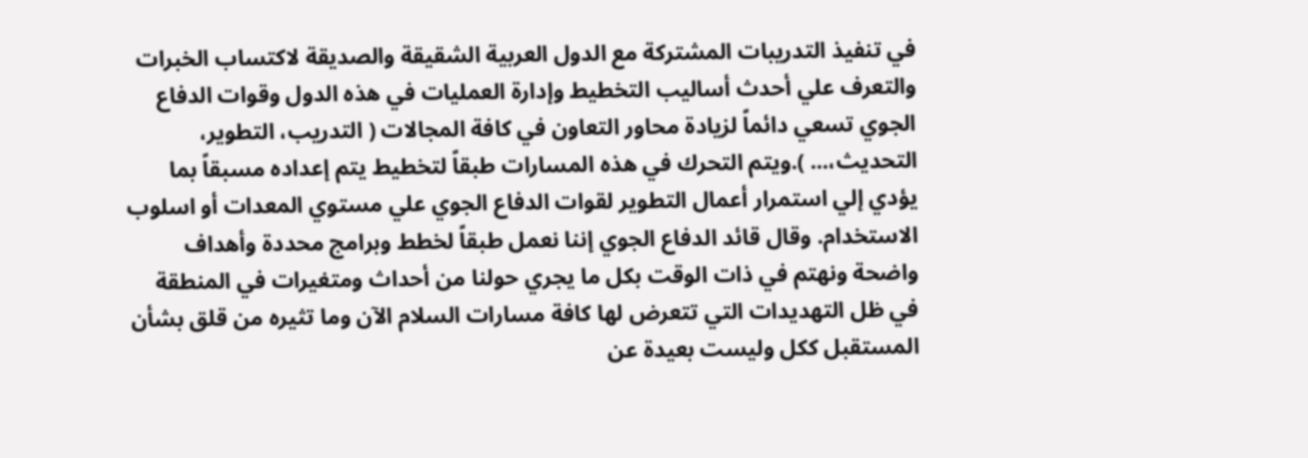في تنفيذ التدريبات المشتركة مع الدول العربية الشقيقة والصديقة لاكتساب الخبرات والتعرف علي أحدث أساليب التخطيط وإدارة العمليات في هذه الدول وقوات الدفاع الجوي تسعي دائماً لزيادة محاور التعاون في كافة المجالات ( التدريب، التطوير، التحديث،... ).ويتم التحرك في هذه المسارات طبقاً لتخطيط يتم إعداده مسبقاً بما يؤدي إلي استمرار أعمال التطوير لقوات الدفاع الجوي علي مستوي المعدات أو اسلوب الاستخدام. وقال قائد الدفاع الجوي إننا نعمل طبقاً لخطط وبرامج محددة وأهداف واضحة ونهتم في ذات الوقت بكل ما يجري حولنا من أحداث ومتغيرات في المنطقة في ظل التهديدات التي تتعرض لها كافة مسارات السلام الآن وما تثيره من قلق بشأن المستقبل ككل وليست بعيدة عن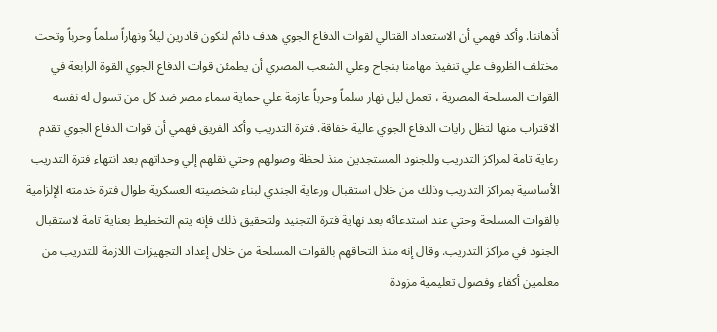أذهاننا. وأكد فهمي أن الاستعداد القتالي لقوات الدفاع الجوي هدف دائم لنكون قادرين ليلاً ونهاراً سلماً وحرباً وتحت مختلف الظروف علي تنفيذ مهامنا بنجاح وعلي الشعب المصري أن يطمئن قوات الدفاع الجوي القوة الرابعة في القوات المسلحة المصرية ، تعمل ليل نهار سلماً وحرباً عازمة علي حماية سماء مصر ضد كل من تسول له نفسه الاقتراب منها لتظل رايات الدفاع الجوي عالية خفاقة. فترة التدريب وأكد الفريق فهمي أن قوات الدفاع الجوي تقدم رعاية تامة لمراكز التدريب وللجنود المستجدين منذ لحظة وصولهم وحتي نقلهم إلي وحداتهم بعد انتهاء فترة التدريب الأساسية بمراكز التدريب وذلك من خلال استقبال ورعاية الجندي لبناء شخصيته العسكرية طوال فترة خدمته الإلزامية بالقوات المسلحة وحتي عند استدعائه بعد نهاية فترة التجنيد ولتحقيق ذلك فإنه يتم التخطيط بعناية تامة لاستقبال الجنود في مراكز التدريب. وقال إنه منذ التحاقهم بالقوات المسلحة من خلال إعداد التجهيزات اللازمة للتدريب من معلمين أكفاء وفصول تعليمية مزودة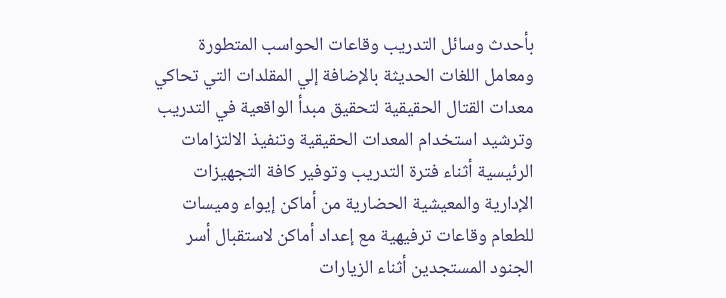بأحدث وسائل التدريب وقاعات الحواسب المتطورة ومعامل اللغات الحديثة بالإضافة إلي المقلدات التي تحاكي معدات القتال الحقيقية لتحقيق مبدأ الواقعية في التدريب وترشيد استخدام المعدات الحقيقية وتنفيذ الالتزامات الرئيسية أثناء فترة التدريب وتوفير كافة التجهيزات الإدارية والمعيشية الحضارية من أماكن إيواء وميسات للطعام وقاعات ترفيهية مع إعداد أماكن لاستقبال أسر الجنود المستجدين أثناء الزيارات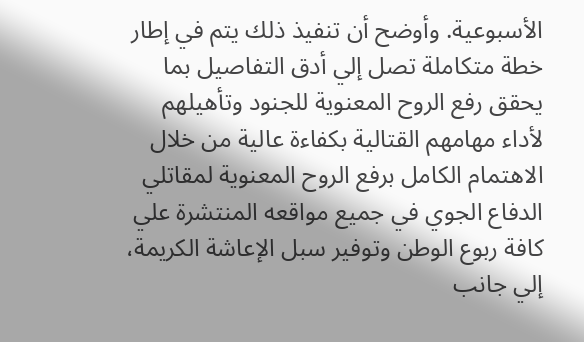الأسبوعية. وأوضح أن تنفيذ ذلك يتم في إطار خطة متكاملة تصل إلي أدق التفاصيل بما يحقق رفع الروح المعنوية للجنود وتأهيلهم لأداء مهامهم القتالية بكفاءة عالية من خلال الاهتمام الكامل برفع الروح المعنوية لمقاتلي الدفاع الجوي في جميع مواقعه المنتشرة علي كافة ربوع الوطن وتوفير سبل الإعاشة الكريمة، إلي جانب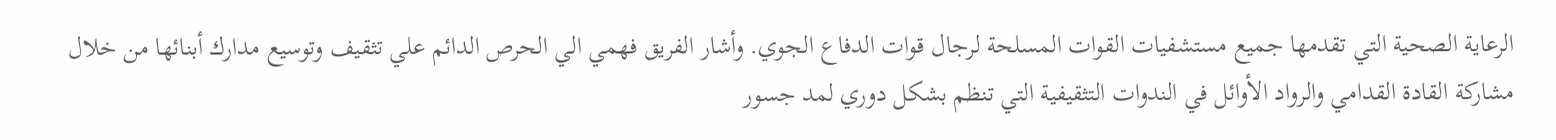الرعاية الصحية التي تقدمها جميع مستشفيات القوات المسلحة لرجال قوات الدفاع الجوي. وأشار الفريق فهمي الي الحرص الدائم علي تثقيف وتوسيع مدارك أبنائها من خلال مشاركة القادة القدامي والرواد الأوائل في الندوات التثقيفية التي تنظم بشكل دوري لمد جسور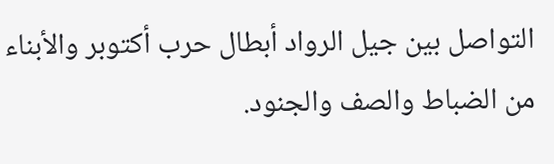التواصل بين جيل الرواد أبطال حرب أكتوبر والأبناء من الضباط والصف والجنود.